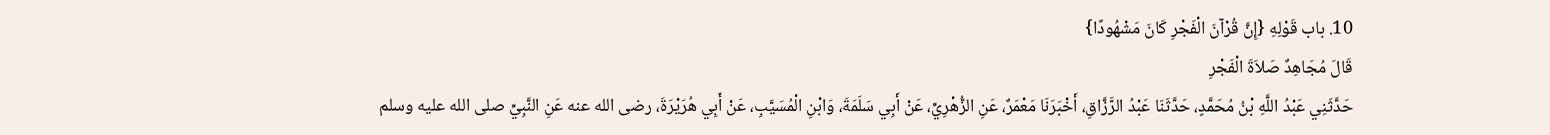10. باب قَوْلِهِ {إِنَّ قُرْآنَ الْفَجْرِ كَانَ مَشْهُودًا}
قَالَ مُجَاهِدٌ صَلاَةَ الْفَجْرِ
حَدَّثَنِي عَبْدُ اللَّهِ بْنُ مُحَمَّدٍ، حَدَّثَنَا عَبْدُ الرَّزَّاقِ، أَخْبَرَنَا مَعْمَرٌ، عَنِ الزُّهْرِيِّ، عَنْ أَبِي سَلَمَةَ، وَابْنِ الْمُسَيَّبِ، عَنْ أَبِي هُرَيْرَةَ، رضى الله عنه عَنِ النَّبِيِّ صلى الله عليه وسلم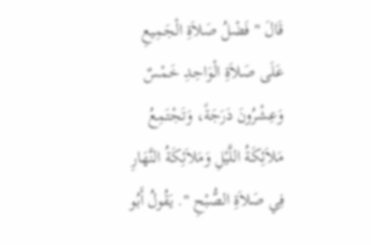قَالَ " فَضْلُ صَلاَةِ الْجَمِيعِ عَلَى صَلاَةِ الْوَاحِدِ خَمْسٌ وَعِشْرُونَ دَرَجَةً، وَتَجْتَمِعُ مَلاَئِكَةُ اللَّيْلِ وَمَلاَئِكَةُ النَّهَارِ فِي صَلاَةِ الصُّبْحِ ". يَقُولُ أَبُو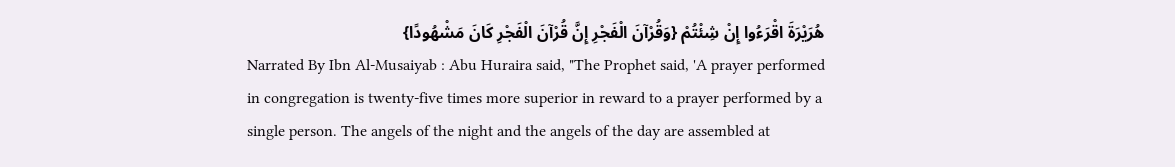هُرَيْرَةَ اقْرَءُوا إِنْ شِئْتُمْ {وَقُرْآنَ الْفَجْرِ إِنَّ قُرْآنَ الْفَجْرِ كَانَ مَشْهُودًا}
Narrated By Ibn Al-Musaiyab : Abu Huraira said, "The Prophet said, 'A prayer performed in congregation is twenty-five times more superior in reward to a prayer performed by a single person. The angels of the night and the angels of the day are assembled at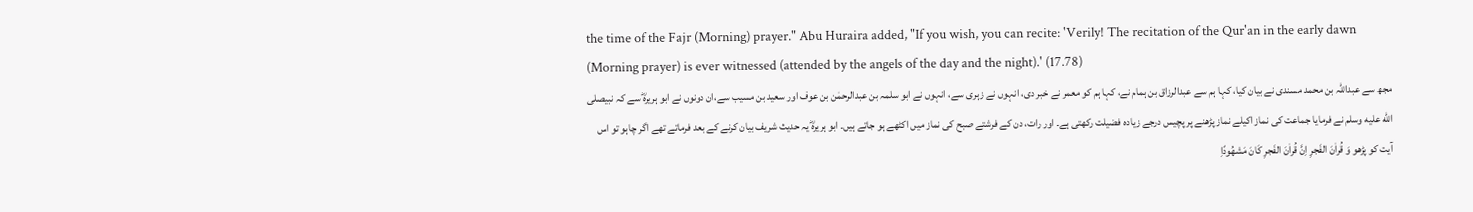the time of the Fajr (Morning) prayer." Abu Huraira added, "If you wish, you can recite: 'Verily! The recitation of the Qur'an in the early dawn (Morning prayer) is ever witnessed (attended by the angels of the day and the night).' (17.78)
مجھ سے عبداللہ بن محمد مسندی نے بیان کیا، کہا ہم سے عبدالرزاق بن ہمام نے، کہا ہم کو معمر نے خبر دی، انہوں نے زہری سے، انہوں نے ابو سلمہ بن عبدالرحمٰن بن عوف اور سعید بن مسیب سے،ان دونوں نے ابو ہریرہؓ سے کہ نبیصلى الله عليه وسلم نے فرمایا جماعت کی نماز اکیلے نماز پڑھنے پر پچیس درجے زیادہ فضیلت رکھتی ہے۔ اور رات، دن کے فرشتے صبح کی نماز میں اکٹھے ہو جاتے ہیں۔ ابو ہریرہؓ یہ حدیث شریف بیان کرنے کے بعد فرماتے تھے اگر چاہو تو اس آیت کو پڑھو وَ قُراٰنَ الفَجرِ اِنَّ قُراٰنَ الفَجرِ کَانَ مَشھُودًاِ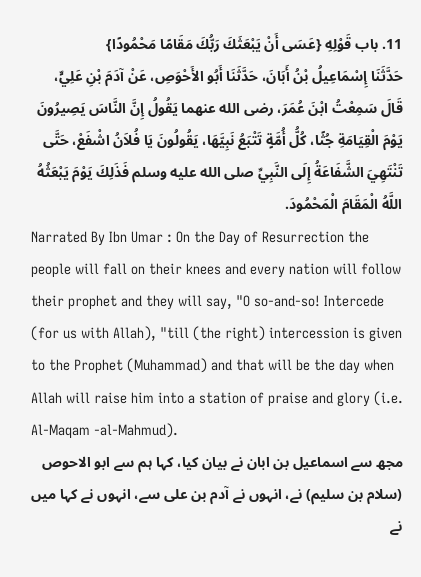11. باب قَوْلِهِ {عَسَى أَنْ يَبْعَثَكَ رَبُّكَ مَقَامًا مَحْمُودًا}
حَدَّثَنَا إِسْمَاعِيلُ بْنُ أَبَانَ، حَدَّثَنَا أَبُو الأَحْوَصِ، عَنْ آدَمَ بْنِ عَلِيٍّ، قَالَ سَمِعْتُ ابْنَ عُمَرَ، رضى الله عنهما يَقُولُ إِنَّ النَّاسَ يَصِيرُونَ يَوْمَ الْقِيَامَةِ جُثًا، كُلُّ أُمَّةٍ تَتْبَعُ نَبِيَّهَا، يَقُولُونَ يَا فُلاَنُ اشْفَعْ، حَتَّى تَنْتَهِيَ الشَّفَاعَةُ إِلَى النَّبِيِّ صلى الله عليه وسلم فَذَلِكَ يَوْمَ يَبْعَثُهُ اللَّهُ الْمَقَامَ الْمَحْمُودَ.
Narrated By Ibn Umar : On the Day of Resurrection the people will fall on their knees and every nation will follow their prophet and they will say, "O so-and-so! Intercede (for us with Allah), "till (the right) intercession is given to the Prophet (Muhammad) and that will be the day when Allah will raise him into a station of praise and glory (i.e. Al-Maqam -al-Mahmud).
مجھ سے اسماعیل بن ابان نے بیان کیا، کہا ہم سے ابو الاحوص (سلام بن سلیم) نے، انہوں نے آدم بن علی سے، انہوں نے کہا میں نے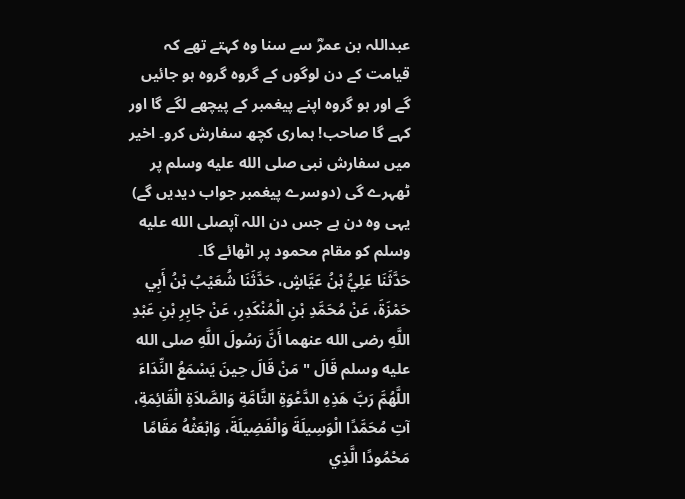عبداللہ بن عمرؓ سے سنا وہ کہتے تھے کہ قیامت کے دن لوگوں کے گروہ گروہ ہو جائیں گے اور ہو گروہ اپنے پیغمبر کے پیچھے لگے گا اور کہے گا صاحب! ہماری کچھ سفارش کرو۔ اخیر میں سفارش نبی صلى الله عليه وسلم پر ٹھہرے گی (دوسرے پیغمبر جواب دیدیں گے) یہی وہ دن ہے جس دن اللہ آپصلى الله عليه وسلم کو مقام محمود پر اٹھائے گا۔
حَدَّثَنَا عَلِيُّ بْنُ عَيَّاشٍ، حَدَّثَنَا شُعَيْبُ بْنُ أَبِي حَمْزَةَ، عَنْ مُحَمَّدِ بْنِ الْمُنْكَدِرِ، عَنْ جَابِرِ بْنِ عَبْدِ اللَّهِ رضى الله عنهما أَنَّ رَسُولَ اللَّهِ صلى الله عليه وسلم قَالَ " مَنْ قَالَ حِينَ يَسْمَعُ النِّدَاءَ اللَّهُمَّ رَبَّ هَذِهِ الدَّعْوَةِ التَّامَّةِ وَالصَّلاَةِ الْقَائِمَةِ، آتِ مُحَمَّدًا الْوَسِيلَةَ وَالْفَضِيلَةَ، وَابْعَثْهُ مَقَامًا مَحْمُودًا الَّذِي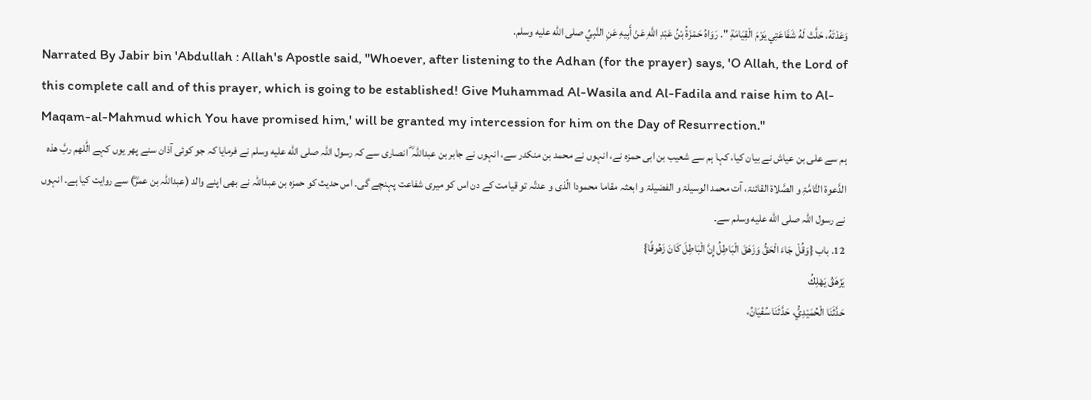وَعَدْتَهُ، حَلَّتْ لَهُ شَفَاعَتِي يَوْمَ الْقِيَامَةِ ". رَوَاهُ حَمْزَةُ بْنُ عَبْدِ اللَّهِ عَنْ أَبِيهِ عَنِ النَّبِيِّ صلى الله عليه وسلم.
Narrated By Jabir bin 'Abdullah : Allah's Apostle said, "Whoever, after listening to the Adhan (for the prayer) says, 'O Allah, the Lord of this complete call and of this prayer, which is going to be established! Give Muhammad Al-Wasila and Al-Fadila and raise him to Al-Maqam-al-Mahmud which You have promised him,' will be granted my intercession for him on the Day of Resurrection."
ہم سے علی بن عیاش نے بیان کیا، کہا ہم سے شعیب بن ابی حمزہ نے، انہوں نے محمد بن منکدر سے، انہوں نے جابر بن عبداللہ ؓ انصاری سے کہ رسول اللہ صلى الله عليه وسلم نے فرمایا کہ جو کوئی آذان سنے پھر یوں کہے الّٰلھم ربَّ ھذہ الدَّعوۃ التَّامَّۃِ و الصَّلاۃ القائنۃ، آت محمد الوسیلۃ و الفضیلۃ و ابعثہ مقاما محمودا الّذی و عدتّہ تو قیامت کے دن اس کو میری شفاعت پہنچے گی۔ اس حدیث کو حمزہ بن عبداللہ نے بھی اپنے والد (عبداللہ بن عمرؓ) سے روایت کیا ہے۔ انہوں نے رسول اللہ صلى الله عليه وسلم سے۔
12. باب {وَقُلْ جَاءَ الْحَقُّ وَزَهَقَ الْبَاطِلُ إِنَّ الْبَاطِلَ كَانَ زَهُوقًا}
يَزْهَقُ يَهْلِكُ
حَدَّثَنَا الْحُمَيْدِيُّ، حَدَّثَنَا سُفْيَانُ،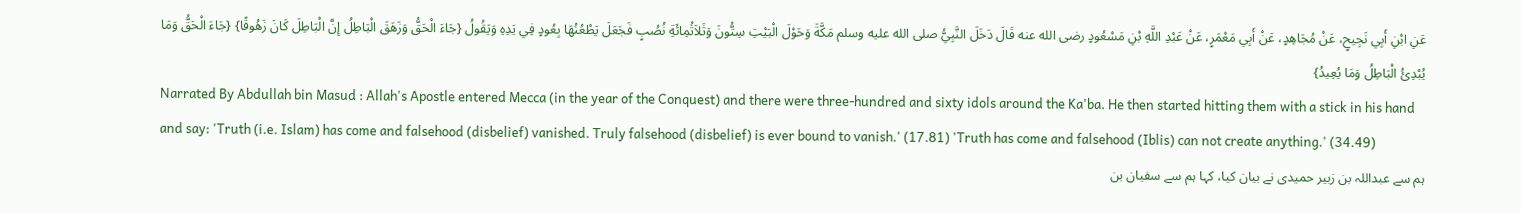عَنِ ابْنِ أَبِي نَجِيحٍ، عَنْ مُجَاهِدٍ، عَنْ أَبِي مَعْمَرٍ، عَنْ عَبْدِ اللَّهِ بْنِ مَسْعُودٍ رضى الله عنه قَالَ دَخَلَ النَّبِيُّ صلى الله عليه وسلم مَكَّةَ وَحَوْلَ الْبَيْتِ سِتُّونَ وَثَلاَثُمِائَةِ نُصُبٍ فَجَعَلَ يَطْعُنُهَا بِعُودٍ فِي يَدِهِ وَيَقُولُ {جَاءَ الْحَقُّ وَزَهَقَ الْبَاطِلُ إِنَّ الْبَاطِلَ كَانَ زَهُوقًا} {جَاءَ الْحَقُّ وَمَا يُبْدِئُ الْبَاطِلُ وَمَا يُعِيدُ}
Narrated By Abdullah bin Masud : Allah's Apostle entered Mecca (in the year of the Conquest) and there were three-hundred and sixty idols around the Ka'ba. He then started hitting them with a stick in his hand and say: 'Truth (i.e. Islam) has come and falsehood (disbelief) vanished. Truly falsehood (disbelief) is ever bound to vanish.' (17.81) 'Truth has come and falsehood (Iblis) can not create anything.' (34.49)
ہم سے عبداللہ بن زبیر حمیدی نے بیان کیا، کہا ہم سے سفیان بن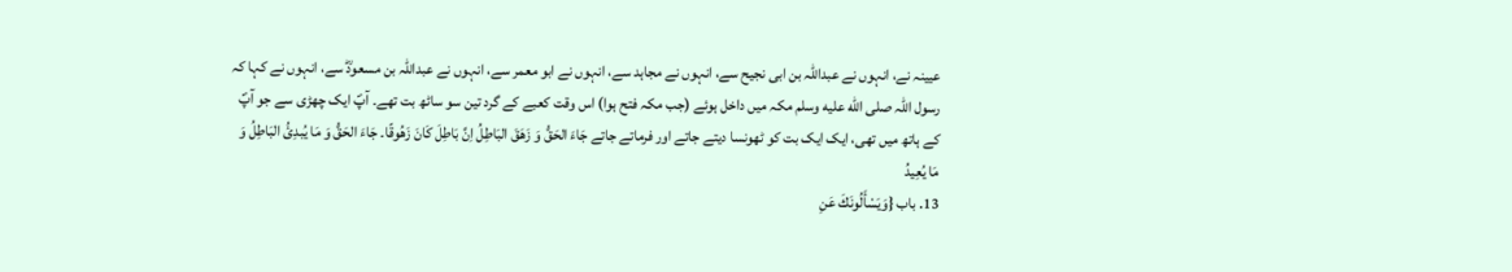عیینہ نے، انہوں نے عبداللہ بن ابی نجیح سے، انہوں نے مجاہد سے، انہوں نے ابو معمر سے، انہوں نے عبداللہ بن مسعودؓ سے، انہوں نے کہا کہ رسول اللہ صلى الله عليه وسلم مکہ میں داخل ہوئے (جب مکہ فتح ہوا) اس وقت کعبے کے گرد تین سو ساٹھ بت تھے۔ آپؐ ایک چھڑی سے جو آپؐ کے ہاتھ میں تھی، ایک ایک بت کو ٹھونسا دیتے جاتے اور فرماتے جاتے جَاءَ الحَقُّ وَ زَھَقَ البَاطِلُ اِنَّ بَاطِلَ کَانَ زَھُوقًا۔ جَاءَ الحَقُّ وَ مَا یُبدِیُٔ البَاطِلُ وَ مَا یُعِیدُ
13. باب {وَيَسْأَلُونَكَ عَنِ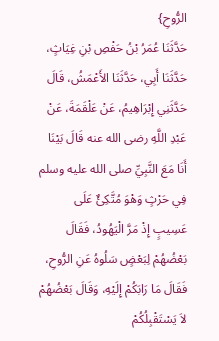الرُّوحِ}
حَدَّثَنَا عُمَرُ بْنُ حَفْصِ بْنِ غِيَاثٍ، حَدَّثَنَا أَبِي، حَدَّثَنَا الأَعْمَشُ، قَالَ حَدَّثَنِي إِبْرَاهِيمُ، عَنْ عَلْقَمَةَ، عَنْ عَبْدِ اللَّهِ رضى الله عنه قَالَ بَيْنَا أَنَا مَعَ النَّبِيِّ صلى الله عليه وسلم فِي حَرْثٍ وَهْوَ مُتَّكِئٌ عَلَى عَسِيبٍ إِذْ مَرَّ الْيَهُودُ، فَقَالَ بَعْضُهُمْ لِبَعْضٍ سَلُوهُ عَنِ الرُّوحِ، فَقَالَ مَا رَابَكُمْ إِلَيْهِ، وَقَالَ بَعْضُهُمْ لاَ يَسْتَقْبِلُكُمْ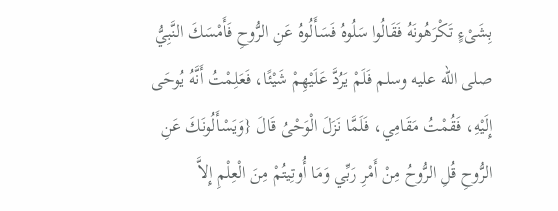بِشَىْءٍ تَكْرَهُونَهُ فَقَالُوا سَلُوهُ فَسَأَلُوهُ عَنِ الرُّوحِ فَأَمْسَكَ النَّبِيُّ صلى الله عليه وسلم فَلَمْ يَرُدَّ عَلَيْهِمْ شَيْئًا، فَعَلِمْتُ أَنَّهُ يُوحَى إِلَيْهِ، فَقُمْتُ مَقَامِي، فَلَمَّا نَزَلَ الْوَحْىُ قَالَ {وَيَسْأَلُونَكَ عَنِ الرُّوحِ قُلِ الرُّوحُ مِنْ أَمْرِ رَبِّي وَمَا أُوتِيتُمْ مِنَ الْعِلْمِ إِلاَّ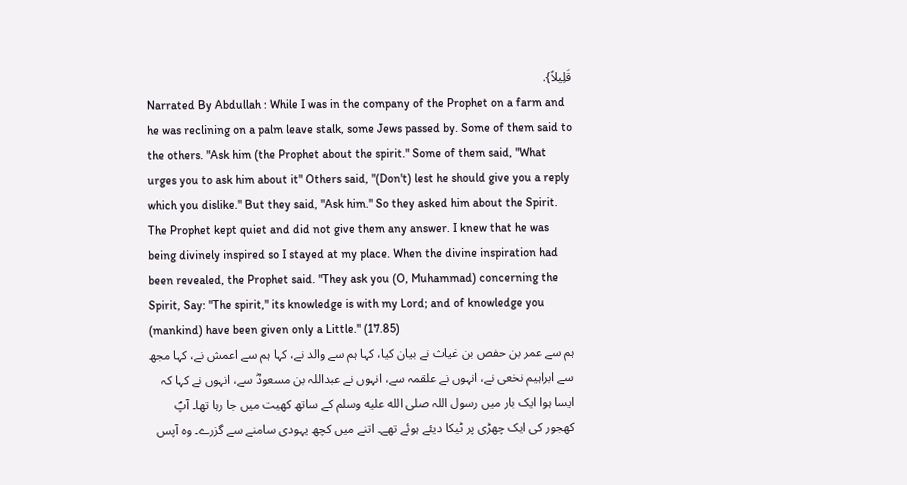قَلِيلاً}.
Narrated By Abdullah : While I was in the company of the Prophet on a farm and he was reclining on a palm leave stalk, some Jews passed by. Some of them said to the others. "Ask him (the Prophet about the spirit." Some of them said, "What urges you to ask him about it" Others said, "(Don't) lest he should give you a reply which you dislike." But they said, "Ask him." So they asked him about the Spirit. The Prophet kept quiet and did not give them any answer. I knew that he was being divinely inspired so I stayed at my place. When the divine inspiration had been revealed, the Prophet said. "They ask you (O, Muhammad) concerning the Spirit, Say: "The spirit," its knowledge is with my Lord; and of knowledge you (mankind) have been given only a Little." (17.85)
ہم سے عمر بن حفص بن غیاث نے بیان کیا، کہا ہم سے والد نے، کہا ہم سے اعمش نے، کہا مجھ سے ابراہیم نخعی نے، انہوں نے علقمہ سے، انہوں نے عبداللہ بن مسعودؓ سے، انہوں نے کہا کہ ایسا ہوا ایک بار میں رسول اللہ صلى الله عليه وسلم کے ساتھ کھیت میں جا رہا تھا۔ آپؐ کھجور کی ایک چھڑی پر ٹیکا دیئے ہوئے تھے۔ اتنے میں کچھ یہودی سامنے سے گزرے۔ وہ آپس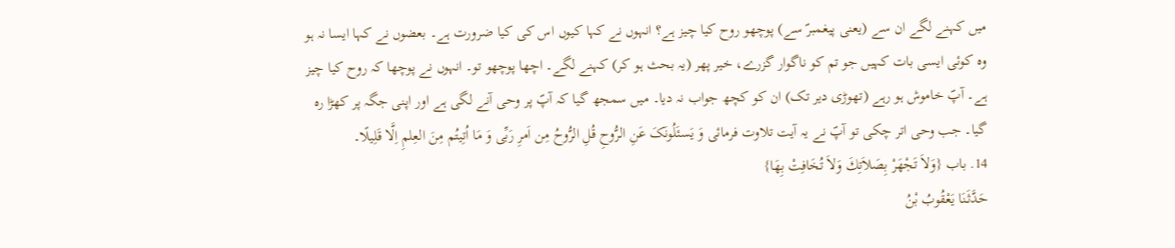میں کہنے لگے ان سے (یعنی پیغمبرؐ سے) پوچھو روح کیا چیز ہے؟ انہوں نے کہا کیوں اس کی کیا ضرورت ہے۔ بعضوں نے کہا ایسا نہ ہو وہ کوئی ایسی بات کہیں جو تم کو ناگوار گزرے، خیر پھر (یہ بحث ہو کر) کہنے لگے۔ اچھا پوچھو تو۔ انہوں نے پوچھا کہ روح کیا چیز ہے۔ آپؐ خاموش ہو رہے (تھوڑی دیر تک) ان کو کچھ جواب نہ دیا۔ میں سمجھ گیا کہ آپؐ پر وحی آنے لگی ہے اور اپنی جگہ پر کھڑا رہ گیا۔ جب وحی اتر چکی تو آپؐ نے یہ آیت تلاوت فرمائی وَ یَسئَلُونَکَ عَنِ الرُّوحِ قُلِ الرُّوحُ مِن اَمرِ رَبِّی وَ مَا اُتِیتُم مِنَ العِلمِ اِلَّا قَلِیلًا۔
14. باب {وَلاَ تَجْهَرْ بِصَلاَتِكَ وَلاَ تُخَافِتْ بِهَا}
حَدَّثَنَا يَعْقُوبُ بْنُ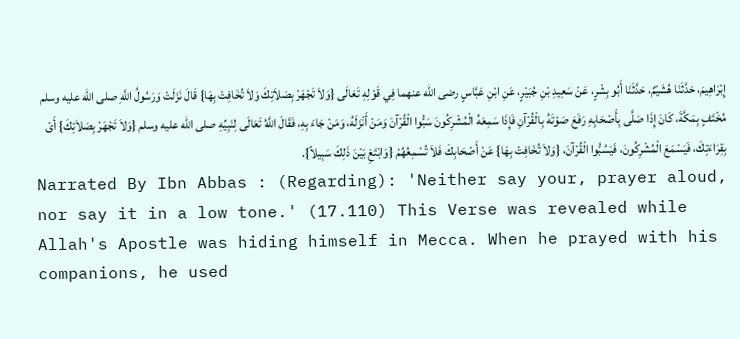إِبْرَاهِيمَ، حَدَّثَنَا هُشَيْمٌ، حَدَّثَنَا أَبُو بِشْرٍ، عَنْ سَعِيدِ بْنِ جُبَيْرٍ، عَنِ ابْنِ عَبَّاسٍ رضى الله عنهما فِي قَوْلِهِ تَعَالَى {وَلاَ تَجْهَرْ بِصَلاَتِكَ وَلاَ تُخَافِتْ بِهَا} قَالَ نَزَلَتْ وَرَسُولُ اللَّهِ صلى الله عليه وسلم مُخْتَفٍ بِمَكَّةَ، كَانَ إِذَا صَلَّى بِأَصْحَابِهِ رَفَعَ صَوْتَهُ بِالْقُرْآنِ فَإِذَا سَمِعَهُ الْمُشْرِكُونَ سَبُّوا الْقُرْآنَ وَمَنْ أَنْزَلَهُ، وَمَنْ جَاءَ بِهِ، فَقَالَ اللَّهُ تَعَالَى لِنَبِيِّهِ صلى الله عليه وسلم {وَلاَ تَجْهَرْ بِصَلاَتِكَ} أَىْ بِقِرَاءَتِكَ، فَيَسْمَعَ الْمُشْرِكُونَ، فَيَسُبُّوا الْقُرْآنَ، {وَلاَ تُخَافِتْ بِهَا} عَنْ أَصْحَابِكَ فَلاَ تُسْمِعُهُمْ {وَابْتَغِ بَيْنَ ذَلِكَ سَبِيلاً}.
Narrated By Ibn Abbas : (Regarding): 'Neither say your, prayer aloud, nor say it in a low tone.' (17.110) This Verse was revealed while Allah's Apostle was hiding himself in Mecca. When he prayed with his companions, he used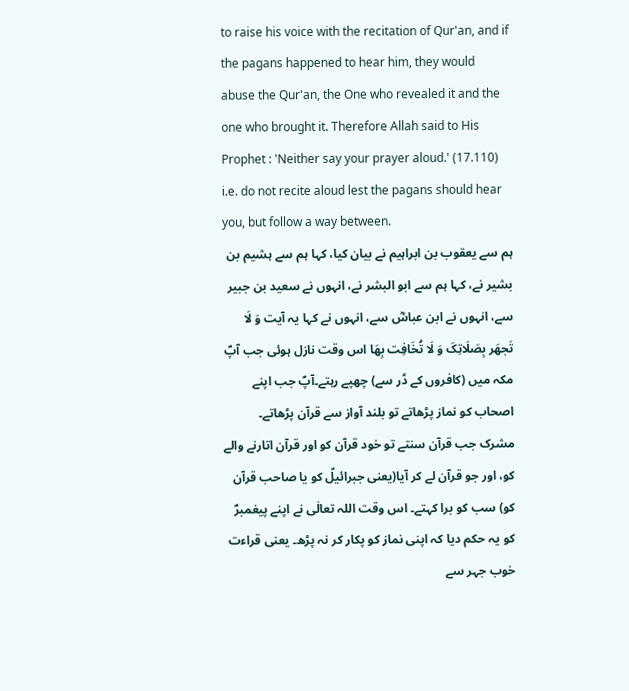to raise his voice with the recitation of Qur'an, and if the pagans happened to hear him, they would abuse the Qur'an, the One who revealed it and the one who brought it. Therefore Allah said to His Prophet : 'Neither say your prayer aloud.' (17.110) i.e. do not recite aloud lest the pagans should hear you, but follow a way between.
ہم سے یعقوب بن ابراہیم نے بیان کیا، کہا ہم سے ہشیم بن بشیر نے، کہا ہم سے ابو البشر نے، انہوں نے سعید بن جبیر سے، انہوں نے ابن عباسؓ سے، انہوں نے کہا یہ آیت وَ لَا تَجھَر بِصَلَاتِکَ وَ لَا تُخَافِت بِھَا اس وقت نازل ہوئی جب آپؐ مکہ میں (کافروں کے ڈر سے) چھپے رہتے۔آپؐ جب اپنے اصحاب کو نماز پڑھاتے تو بلند آواز سے قرآن پڑھاتے۔ مشرک جب قرآن سنتے تو خود قرآن کو اور قرآن اتارنے والے کو، اور جو قرآن لے کر آیا(یعنی جبرائیلؑ کو یا صاحب قرآن کو) سب کو برا کہتے۔ اس وقت اللہ تعالٰی نے اپنے پیغمبرؐ کو یہ حکم دیا کہ اپنی نماز کو پکار کر نہ پڑھ۔ یعنی قراءت خوب جہر سے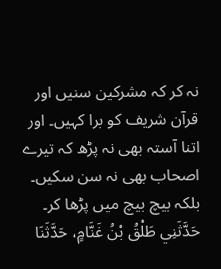نہ کر کہ مشرکین سنیں اور قرآن شریف کو برا کہیں۔ اور اتنا آستہ بھی نہ پڑھ کہ تیرے اصحاب بھی نہ سن سکیں۔ بلکہ بیچ بیچ میں پڑھا کر۔
حَدَّثَنِي طَلْقُ بْنُ غَنَّامٍ، حَدَّثَنَا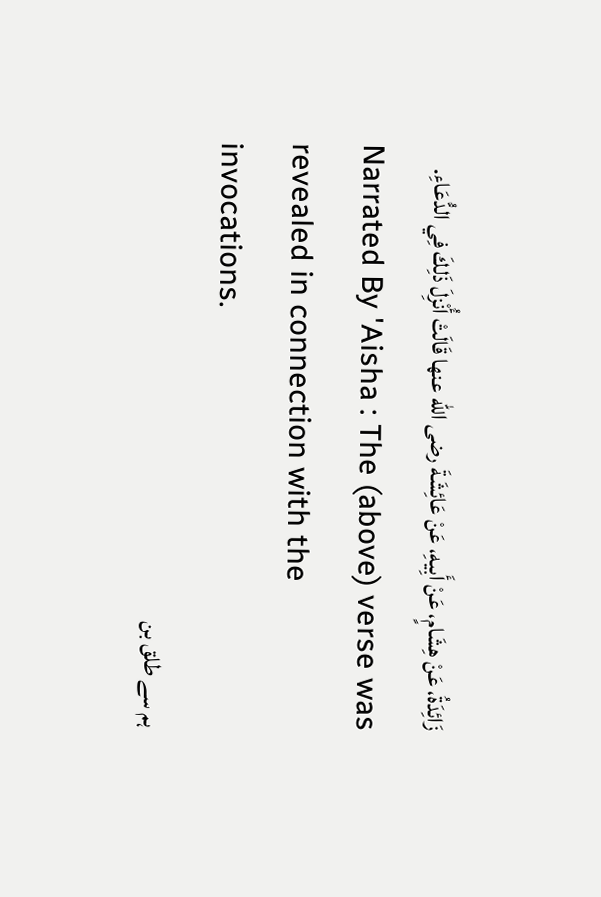زَائِدَةُ، عَنْ هِشَامٍ، عَنْ أَبِيهِ، عَنْ عَائِشَةَ رضى الله عنها قَالَتْ أُنْزِلَ ذَلِكَ فِي الدُّعَاءِ.
Narrated By 'Aisha : The (above) verse was revealed in connection with the invocations.
ہم سے طلق بن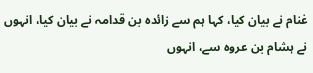غنام نے بیان کیا، کہا ہم سے زائدہ بن قدامہ نے بیان کیا، انہوں نے ہشام بن عروہ سے، انہوں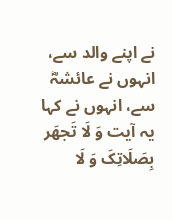نے اپنے والد سے، انہوں نے عائشہؓ سے، انہوں نے کہا یہ آیت وَ لَا تَجھَر بِصَلَاتِکَ وَ لَا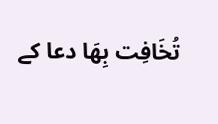تُخَافِت بِھَا دعا کے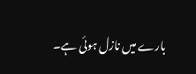بارے میں نازل ہوئی ہے۔